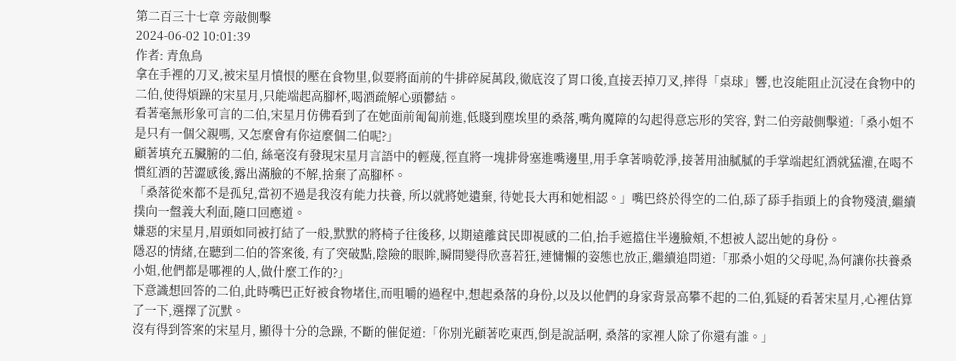第二百三十七章 旁敲側擊
2024-06-02 10:01:39
作者: 青魚鳥
拿在手裡的刀叉,被宋星月憤恨的壓在食物里,似要將面前的牛排碎屍萬段,徹底沒了胃口後,直接丟掉刀叉,摔得「桌球」響,也沒能阻止沉浸在食物中的二伯,使得煩躁的宋星月,只能端起高腳杯,喝酒疏解心頭鬱結。
看著毫無形象可言的二伯,宋星月仿佛看到了在她面前匍匐前進,低賤到塵埃里的桑落,嘴角魔障的勾起得意忘形的笑容, 對二伯旁敲側擊道:「桑小姐不是只有一個父親嗎, 又怎麼會有你這麼個二伯呢?」
顧著填充五臟腑的二伯, 絲毫沒有發現宋星月言語中的輕蔑,徑直將一塊排骨塞進嘴邊里,用手拿著啃乾淨,接著用油膩膩的手掌端起紅酒就猛灌,在喝不慣紅酒的苦澀感後,露出滿臉的不解,捨棄了高腳杯。
「桑落從來都不是孤兒,當初不過是我沒有能力扶養, 所以就將她遺棄, 待她長大再和她相認。」嘴巴終於得空的二伯,舔了舔手指頭上的食物殘漬,繼續撲向一盤義大利面,隨口回應道。
嫌惡的宋星月,眉頭如同被打結了一般,默默的將椅子往後移, 以期遠離貧民即視感的二伯,抬手遮擋住半邊臉頰,不想被人認出她的身份。
隱忍的情緒,在聽到二伯的答案後, 有了突破點,陰險的眼眸,瞬間變得欣喜若狂,連慵懶的姿態也放正,繼續追問道:「那桑小姐的父母呢,為何讓你扶養桑小姐,他們都是哪裡的人,做什麼工作的?」
下意識想回答的二伯,此時嘴巴正好被食物堵住,而咀嚼的過程中,想起桑落的身份,以及以他們的身家背景高攀不起的二伯,狐疑的看著宋星月,心裡估算了一下,選擇了沉默。
沒有得到答案的宋星月, 顯得十分的急躁, 不斷的催促道:「你別光顧著吃東西,倒是說話啊, 桑落的家裡人除了你還有誰。」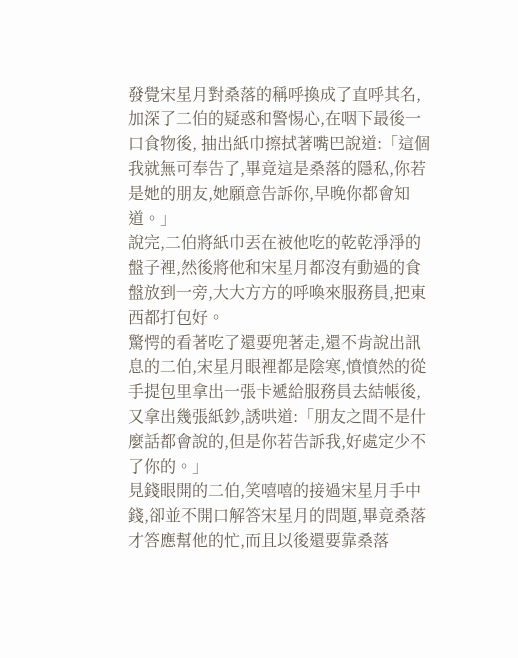發覺宋星月對桑落的稱呼換成了直呼其名,加深了二伯的疑惑和警惕心,在咽下最後一口食物後, 抽出紙巾擦拭著嘴巴說道:「這個我就無可奉告了,畢竟這是桑落的隱私,你若是她的朋友,她願意告訴你,早晚你都會知道。」
說完,二伯將紙巾丟在被他吃的乾乾淨淨的盤子裡,然後將他和宋星月都沒有動過的食盤放到一旁,大大方方的呼喚來服務員,把東西都打包好。
驚愕的看著吃了還要兜著走,還不肯說出訊息的二伯,宋星月眼裡都是陰寒,憤憤然的從手提包里拿出一張卡遞給服務員去結帳後,又拿出幾張紙鈔,誘哄道:「朋友之間不是什麼話都會說的,但是你若告訴我,好處定少不了你的。」
見錢眼開的二伯,笑嘻嘻的接過宋星月手中錢,卻並不開口解答宋星月的問題,畢竟桑落才答應幫他的忙,而且以後還要靠桑落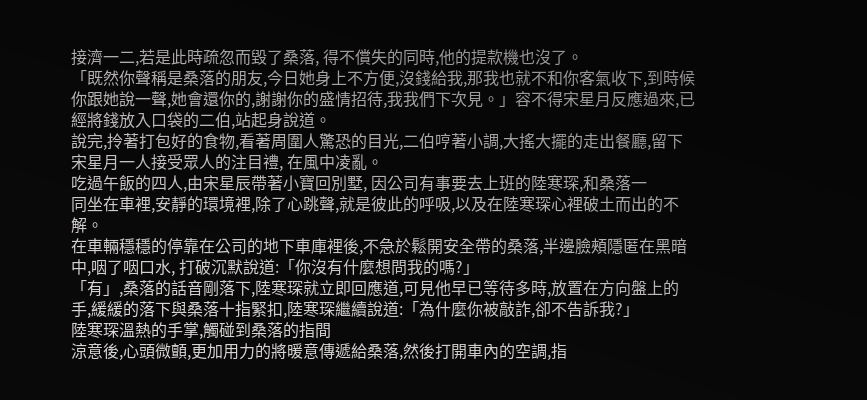接濟一二,若是此時疏忽而毀了桑落, 得不償失的同時,他的提款機也沒了。
「既然你聲稱是桑落的朋友,今日她身上不方便,沒錢給我,那我也就不和你客氣收下,到時候你跟她說一聲,她會還你的,謝謝你的盛情招待,我我們下次見。」容不得宋星月反應過來,已經將錢放入口袋的二伯,站起身說道。
說完,拎著打包好的食物,看著周圍人驚恐的目光,二伯哼著小調,大搖大擺的走出餐廳,留下宋星月一人接受眾人的注目禮, 在風中凌亂。
吃過午飯的四人,由宋星辰帶著小寶回別墅, 因公司有事要去上班的陸寒琛,和桑落一
同坐在車裡,安靜的環境裡,除了心跳聲,就是彼此的呼吸,以及在陸寒琛心裡破土而出的不解。
在車輛穩穩的停靠在公司的地下車庫裡後,不急於鬆開安全帶的桑落,半邊臉頰隱匿在黑暗中,咽了咽口水, 打破沉默說道:「你沒有什麼想問我的嗎?」
「有」,桑落的話音剛落下,陸寒琛就立即回應道,可見他早已等待多時,放置在方向盤上的手,緩緩的落下與桑落十指緊扣,陸寒琛繼續說道:「為什麼你被敲詐,卻不告訴我?」
陸寒琛溫熱的手掌,觸碰到桑落的指間
涼意後,心頭微顫,更加用力的將暖意傳遞給桑落,然後打開車內的空調,指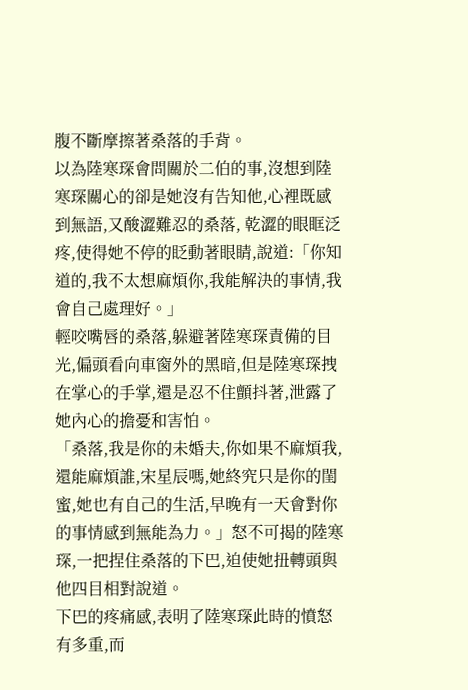腹不斷摩擦著桑落的手背。
以為陸寒琛會問關於二伯的事,沒想到陸寒琛關心的卻是她沒有告知他,心裡既感到無語,又酸澀難忍的桑落, 乾澀的眼眶泛疼,使得她不停的眨動著眼睛,說道:「你知道的,我不太想麻煩你,我能解決的事情,我會自己處理好。」
輕咬嘴唇的桑落,躲避著陸寒琛責備的目光,偏頭看向車窗外的黑暗,但是陸寒琛拽在掌心的手掌,還是忍不住顫抖著,泄露了她內心的擔憂和害怕。
「桑落,我是你的未婚夫,你如果不麻煩我,還能麻煩誰,宋星辰嗎,她終究只是你的閨蜜,她也有自己的生活,早晚有一天會對你的事情感到無能為力。」怒不可揭的陸寒琛,一把捏住桑落的下巴,迫使她扭轉頭與他四目相對說道。
下巴的疼痛感,表明了陸寒琛此時的憤怒有多重,而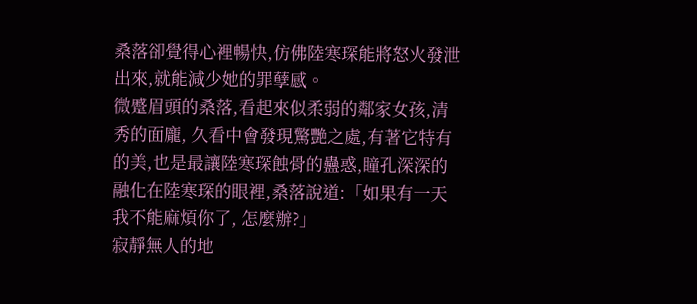桑落卻覺得心裡暢快,仿佛陸寒琛能將怒火發泄出來,就能減少她的罪孽感。
微蹙眉頭的桑落,看起來似柔弱的鄰家女孩,清秀的面龐, 久看中會發現驚艷之處,有著它特有的美,也是最讓陸寒琛蝕骨的蠱惑,瞳孔深深的融化在陸寒琛的眼裡,桑落說道:「如果有一天我不能麻煩你了, 怎麼辦?」
寂靜無人的地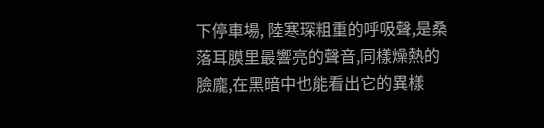下停車場, 陸寒琛粗重的呼吸聲,是桑落耳膜里最響亮的聲音,同樣燥熱的臉龐,在黑暗中也能看出它的異樣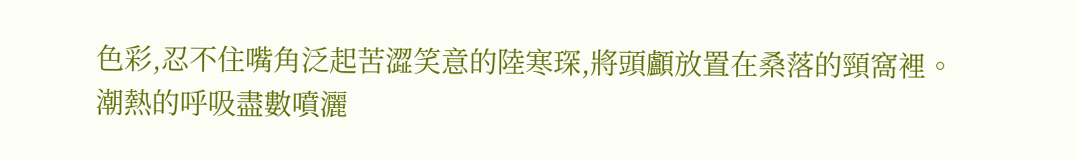色彩,忍不住嘴角泛起苦澀笑意的陸寒琛,將頭顱放置在桑落的頸窩裡。
潮熱的呼吸盡數噴灑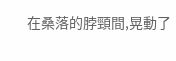在桑落的脖頸間,晃動了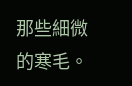那些細微的寒毛。